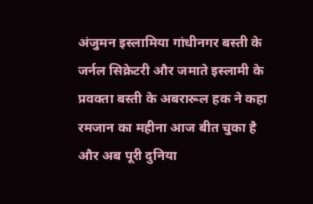अंजुमन इस्लामिया गांधीनगर बस्ती के जर्नल सिक्रेटरी और जमाते इस्लामी के प्रवक्ता बस्ती के अबरारूल हक ने कहा रमजान का महीना आज बीत चुका है और अब पूरी दुनिया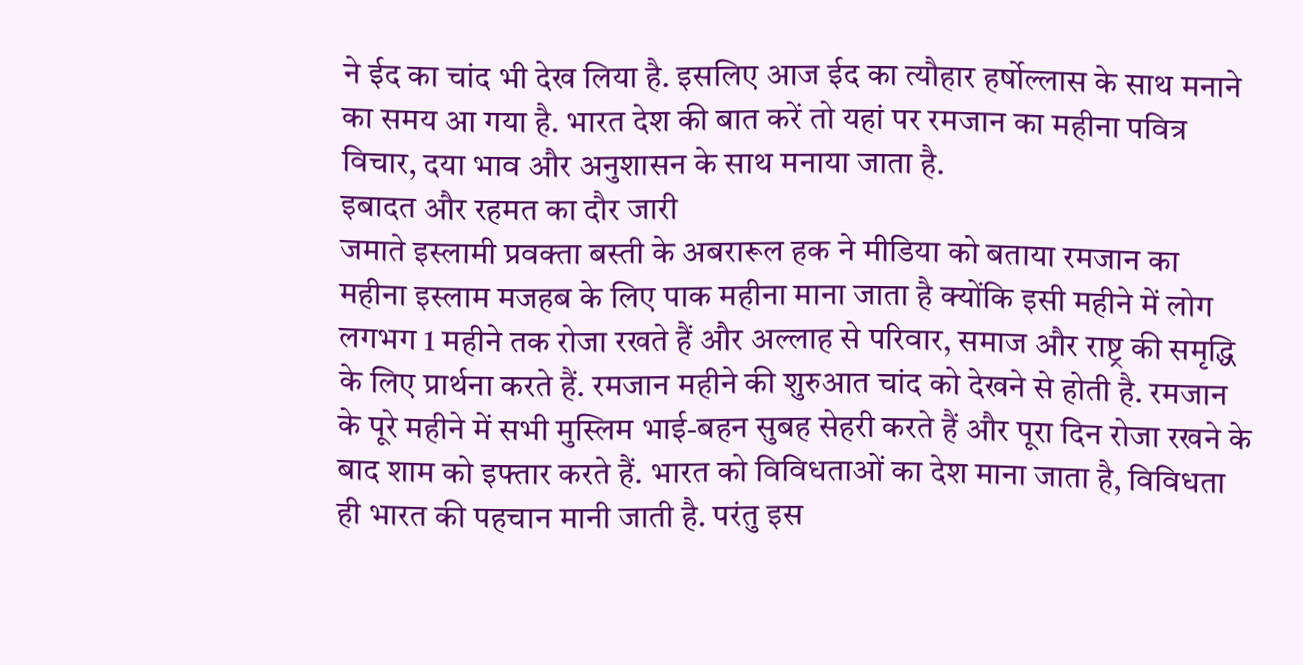ने ईद का चांद भी देख लिया है. इसलिए आज ईद का त्यौहार हर्षोल्लास के साथ मनाने का समय आ गया है. भारत देश की बात करें तो यहां पर रमजान का महीना पवित्र विचार, दया भाव और अनुशासन के साथ मनाया जाता है.
इबादत और रहमत का दौर जारी
जमाते इस्लामी प्रवक्ता बस्ती के अबरारूल हक ने मीडिया को बताया रमजान का महीना इस्लाम मजहब के लिए पाक महीना माना जाता है क्योंकि इसी महीने में लोग लगभग 1 महीने तक रोजा रखते हैं और अल्लाह से परिवार, समाज और राष्ट्र की समृद्धि के लिए प्रार्थना करते हैं. रमजान महीने की शुरुआत चांद को देखने से होती है. रमजान के पूरे महीने में सभी मुस्लिम भाई-बहन सुबह सेहरी करते हैं और पूरा दिन रोजा रखने के बाद शाम को इफ्तार करते हैं. भारत को विविधताओं का देश माना जाता है, विविधता ही भारत की पहचान मानी जाती है. परंतु इस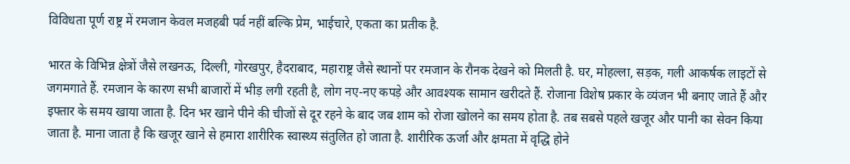विविधता पूर्ण राष्ट्र में रमजान केवल मजहबी पर्व नहीं बल्कि प्रेम, भाईचारे, एकता का प्रतीक है.

भारत के विभिन्न क्षेत्रों जैसे लखनऊ, दिल्ली, गोरखपुर, हैदराबाद, महाराष्ट्र जैसे स्थानों पर रमजान के रौनक देखने को मिलती है. घर, मोहल्ला, सड़क, गली आकर्षक लाइटों से जगमगाते हैं. रमजान के कारण सभी बाजारों में भीड़ लगी रहती है, लोग नए-नए कपड़े और आवश्यक सामान खरीदते हैं. रोजाना विशेष प्रकार के व्यंजन भी बनाए जाते हैं और इफ्तार के समय खाया जाता है. दिन भर खाने पीने की चीजों से दूर रहने के बाद जब शाम को रोजा खोलने का समय होता है. तब सबसे पहले खजूर और पानी का सेवन किया जाता है. माना जाता है कि खजूर खाने से हमारा शारीरिक स्वास्थ्य संतुलित हो जाता है. शारीरिक ऊर्जा और क्षमता में वृद्धि होने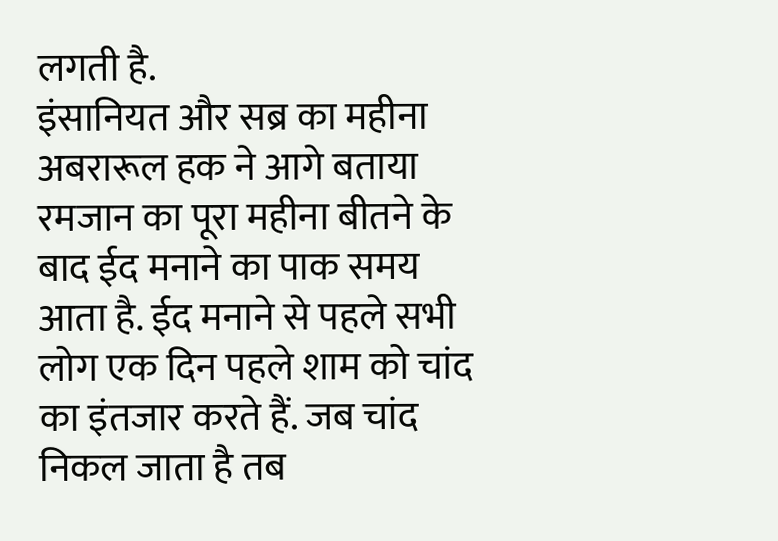लगती है.
इंसानियत और सब्र का महीना
अबरारूल हक ने आगे बताया रमजान का पूरा महीना बीतने के बाद ईद मनाने का पाक समय आता है. ईद मनाने से पहले सभी लोग एक दिन पहले शाम को चांद का इंतजार करते हैं. जब चांद निकल जाता है तब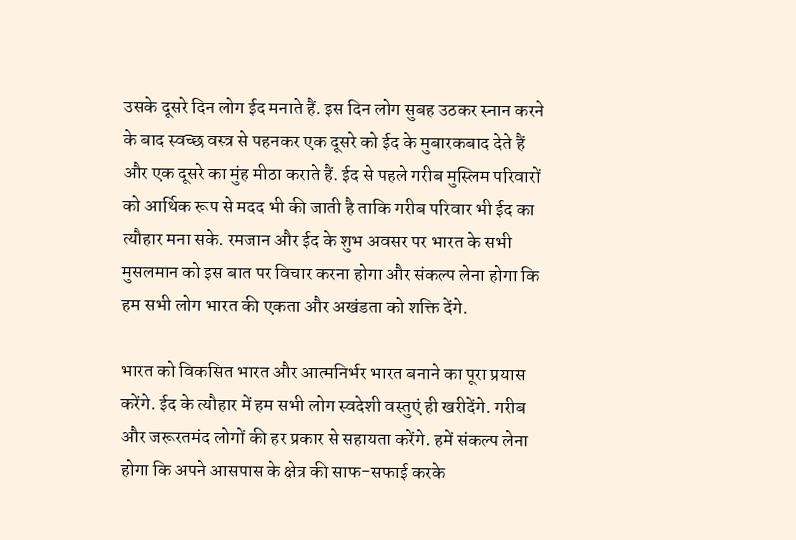उसके दूसरे दिन लोग ईद मनाते हैं. इस दिन लोग सुबह उठकर स्नान करने के बाद स्वच्छ वस्त्र से पहनकर एक दूसरे को ईद के मुबारकबाद देते हैं और एक दूसरे का मुंह मीठा कराते हैं. ईद से पहले गरीब मुस्लिम परिवारों को आर्थिक रूप से मदद भी की जाती है ताकि गरीब परिवार भी ईद का त्यौहार मना सके. रमजान और ईद के शुभ अवसर पर भारत के सभी मुसलमान को इस बात पर विचार करना होगा और संकल्प लेना होगा कि हम सभी लोग भारत की एकता और अखंडता को शक्ति देंगे.

भारत को विकसित भारत और आत्मनिर्भर भारत बनाने का पूरा प्रयास करेंगे. ईद के त्यौहार में हम सभी लोग स्वदेशी वस्तुएं ही खरीदेंगे. गरीब और जरूरतमंद लोगों की हर प्रकार से सहायता करेंगे. हमें संकल्प लेना होगा कि अपने आसपास के क्षेत्र की साफ-सफाई करके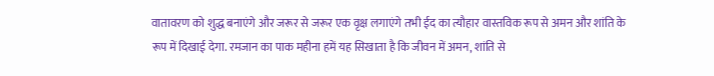वातावरण को शुद्ध बनाएंगे और जरूर से जरूर एक वृक्ष लगाएंगे तभी ईद का त्यौहार वास्तविक रूप से अमन और शांति के रूप में दिखाई देगा. रमजान का पाक महीना हमें यह सिखाता है कि जीवन में अमन, शांति से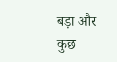बड़ा और कुछ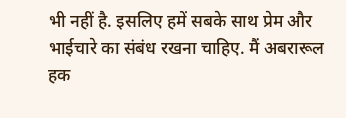भी नहीं है. इसलिए हमें सबके साथ प्रेम और भाईचारे का संबंध रखना चाहिए. मैं अबरारूल हक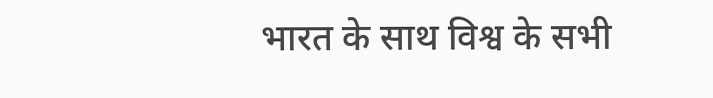भारत के साथ विश्व के सभी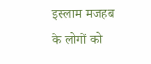इस्लाम मजहब के लोगों को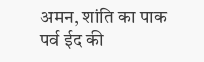अमन, शांति का पाक पर्व ईद की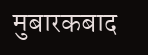मुबारकबाद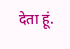देता हूं.